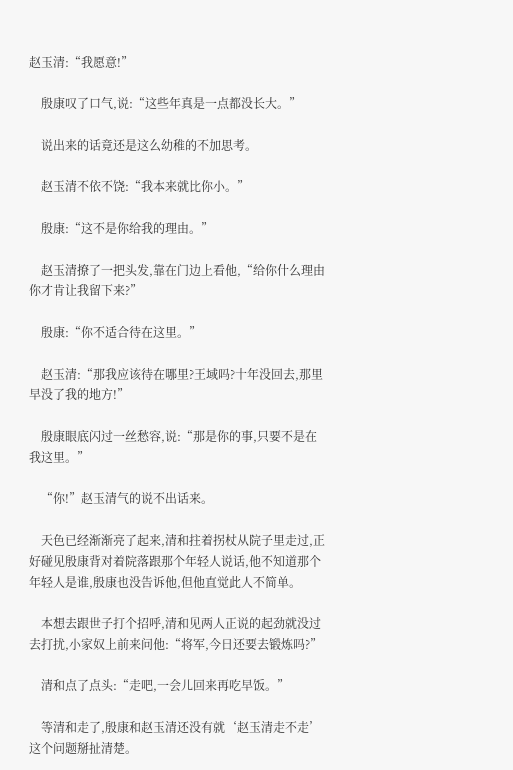赵玉清:“我愿意!”

    殷康叹了口气,说:“这些年真是一点都没长大。”

    说出来的话竟还是这么幼稚的不加思考。

    赵玉清不依不饶:“我本来就比你小。”

    殷康:“这不是你给我的理由。”

    赵玉清撩了一把头发,靠在门边上看他,“给你什么理由你才肯让我留下来?”

    殷康:“你不适合待在这里。”

    赵玉清:“那我应该待在哪里?王域吗?十年没回去,那里早没了我的地方!”

    殷康眼底闪过一丝愁容,说:“那是你的事,只要不是在我这里。”

    “你!”赵玉清气的说不出话来。

    天色已经渐渐亮了起来,清和拄着拐杖从院子里走过,正好碰见殷康背对着院落跟那个年轻人说话,他不知道那个年轻人是谁,殷康也没告诉他,但他直觉此人不简单。

    本想去跟世子打个招呼,清和见两人正说的起劲就没过去打扰,小家奴上前来问他:“将军,今日还要去锻炼吗?”

    清和点了点头:“走吧,一会儿回来再吃早饭。”

    等清和走了,殷康和赵玉清还没有就‘赵玉清走不走’这个问题掰扯清楚。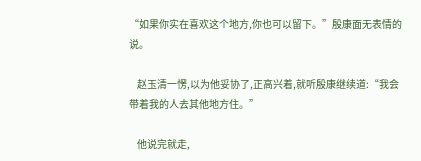“如果你实在喜欢这个地方,你也可以留下。”殷康面无表情的说。

    赵玉清一愣,以为他妥协了,正高兴着,就听殷康继续道:“我会带着我的人去其他地方住。”

    他说完就走,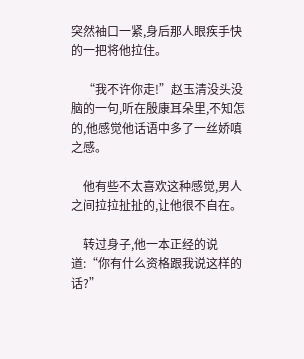突然袖口一紧,身后那人眼疾手快的一把将他拉住。

    “我不许你走!”赵玉清没头没脑的一句,听在殷康耳朵里,不知怎的,他感觉他话语中多了一丝娇嗔之感。

    他有些不太喜欢这种感觉,男人之间拉拉扯扯的,让他很不自在。

    转过身子,他一本正经的说道:“你有什么资格跟我说这样的话?”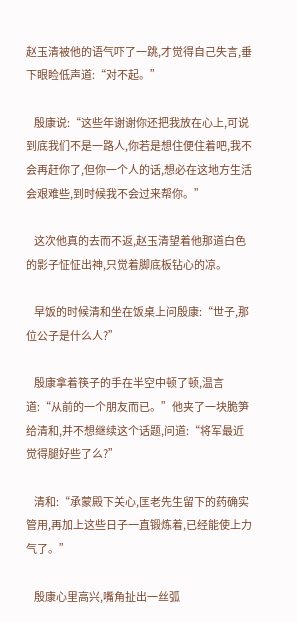赵玉清被他的语气吓了一跳,才觉得自己失言,垂下眼睑低声道:“对不起。”

    殷康说:“这些年谢谢你还把我放在心上,可说到底我们不是一路人,你若是想住便住着吧,我不会再赶你了,但你一个人的话,想必在这地方生活会艰难些,到时候我不会过来帮你。”

    这次他真的去而不返,赵玉清望着他那道白色的影子怔怔出神,只觉着脚底板钻心的凉。

    早饭的时候清和坐在饭桌上问殷康:“世子,那位公子是什么人?”

    殷康拿着筷子的手在半空中顿了顿,温言道:“从前的一个朋友而已。”他夹了一块脆笋给清和,并不想继续这个话题,问道:“将军最近觉得腿好些了么?”

    清和:“承蒙殿下关心,匡老先生留下的药确实管用,再加上这些日子一直锻炼着,已经能使上力气了。”

    殷康心里高兴,嘴角扯出一丝弧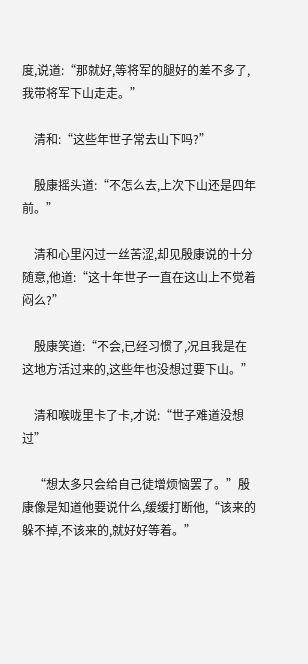度,说道:“那就好,等将军的腿好的差不多了,我带将军下山走走。”

    清和:“这些年世子常去山下吗?”

    殷康摇头道:“不怎么去,上次下山还是四年前。”

    清和心里闪过一丝苦涩,却见殷康说的十分随意,他道:“这十年世子一直在这山上不觉着闷么?”

    殷康笑道:“不会,已经习惯了,况且我是在这地方活过来的,这些年也没想过要下山。”

    清和喉咙里卡了卡,才说:“世子难道没想过”

    “想太多只会给自己徒增烦恼罢了。”殷康像是知道他要说什么,缓缓打断他,“该来的躲不掉,不该来的,就好好等着。”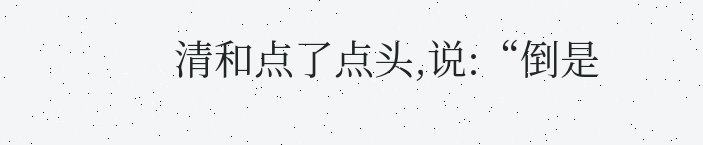清和点了点头,说:“倒是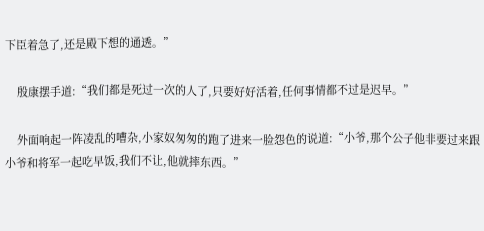下臣着急了,还是殿下想的通透。”

    殷康摆手道:“我们都是死过一次的人了,只要好好活着,任何事情都不过是迟早。”

    外面响起一阵凌乱的嘈杂,小家奴匆匆的跑了进来一脸怨色的说道:“小爷,那个公子他非要过来跟小爷和将军一起吃早饭,我们不让,他就摔东西。”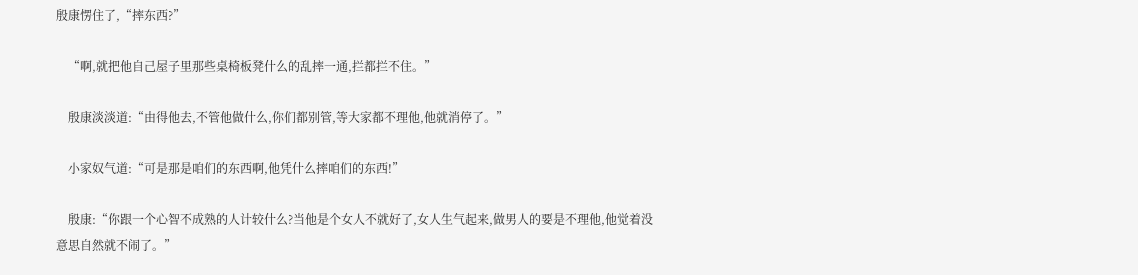殷康愣住了,“摔东西?”

    “啊,就把他自己屋子里那些桌椅板凳什么的乱摔一通,拦都拦不住。”

    殷康淡淡道:“由得他去,不管他做什么,你们都别管,等大家都不理他,他就消停了。”

    小家奴气道:“可是那是咱们的东西啊,他凭什么摔咱们的东西!”

    殷康:“你跟一个心智不成熟的人计较什么?当他是个女人不就好了,女人生气起来,做男人的要是不理他,他觉着没意思自然就不闹了。”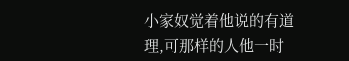小家奴觉着他说的有道理,可那样的人他一时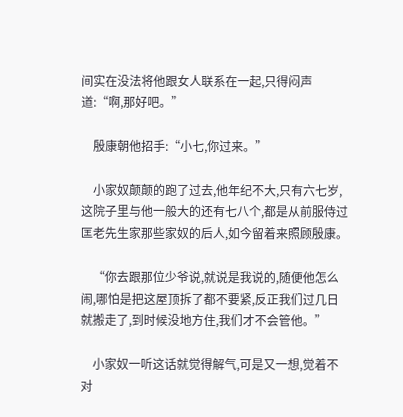间实在没法将他跟女人联系在一起,只得闷声道:“啊,那好吧。”

    殷康朝他招手:“小七,你过来。”

    小家奴颠颠的跑了过去,他年纪不大,只有六七岁,这院子里与他一般大的还有七八个,都是从前服侍过匡老先生家那些家奴的后人,如今留着来照顾殷康。

    “你去跟那位少爷说,就说是我说的,随便他怎么闹,哪怕是把这屋顶拆了都不要紧,反正我们过几日就搬走了,到时候没地方住,我们才不会管他。”

    小家奴一听这话就觉得解气,可是又一想,觉着不对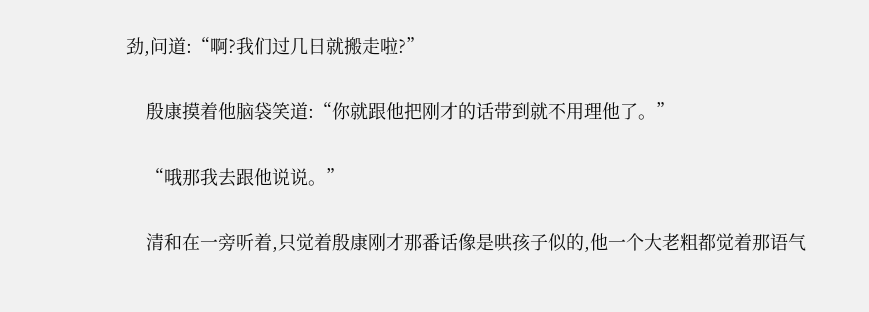劲,问道:“啊?我们过几日就搬走啦?”

    殷康摸着他脑袋笑道:“你就跟他把刚才的话带到就不用理他了。”

    “哦那我去跟他说说。”

    清和在一旁听着,只觉着殷康刚才那番话像是哄孩子似的,他一个大老粗都觉着那语气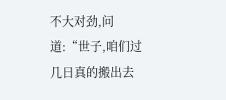不大对劲,问道:“世子,咱们过几日真的搬出去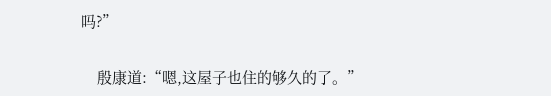吗?”

    殷康道:“嗯,这屋子也住的够久的了。”